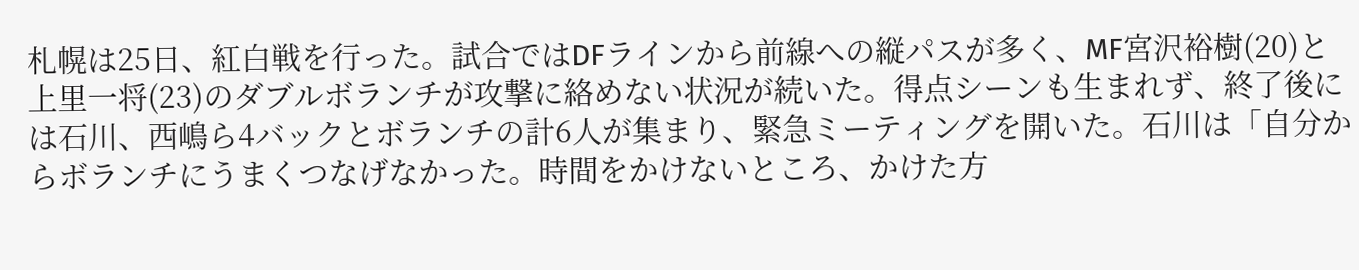札幌は25日、紅白戦を行った。試合ではDFラインから前線への縦パスが多く、MF宮沢裕樹(20)と上里一将(23)のダブルボランチが攻撃に絡めない状況が続いた。得点シーンも生まれず、終了後には石川、西嶋ら4バックとボランチの計6人が集まり、緊急ミーティングを開いた。石川は「自分からボランチにうまくつなげなかった。時間をかけないところ、かけた方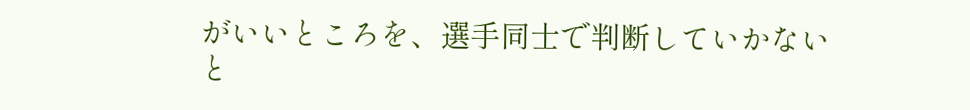がいいところを、選手同士で判断していかないと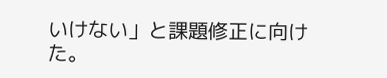いけない」と課題修正に向けた。